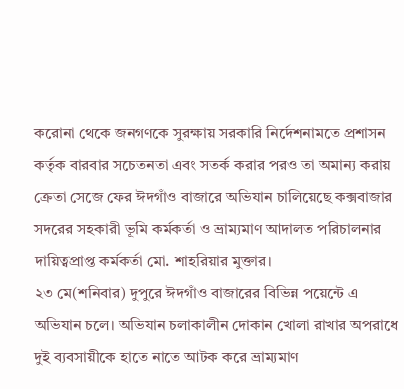করোনা থেকে জনগণকে সুরক্ষায় সরকারি নির্দেশনামতে প্রশাসন কর্তৃক বারবার সচেতনতা এবং সতর্ক করার পরও তা অমান্য করায় ক্রেতা সেজে ফের ঈদগাঁও বাজারে অভিযান চালিয়েছে কক্সবাজার সদরের সহকারী ভূমি কর্মকর্তা ও ভ্রাম্যমাণ আদালত পরিচালনার দায়িত্বপ্রাপ্ত কর্মকর্তা মো. শাহরিয়ার মুক্তার।
২৩ মে(শনিবার) দুপুরে ঈদগাঁও বাজারের বিভিন্ন পয়েন্টে এ অভিযান চলে। অভিযান চলাকালীন দোকান খোলা রাখার অপরাধে দুই ব্যবসায়ীকে হাতে নাতে আটক করে ভ্রাম্যমাণ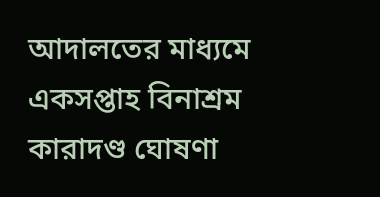আদালতের মাধ্যমে একসপ্তাহ বিনাশ্রম কারাদণ্ড ঘোষণা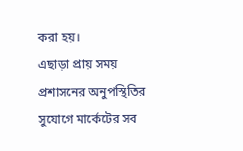করা হয়।
এছাড়া প্রায় সময় প্রশাসনের অনুপস্থিতির সুযোগে মার্কেটের সব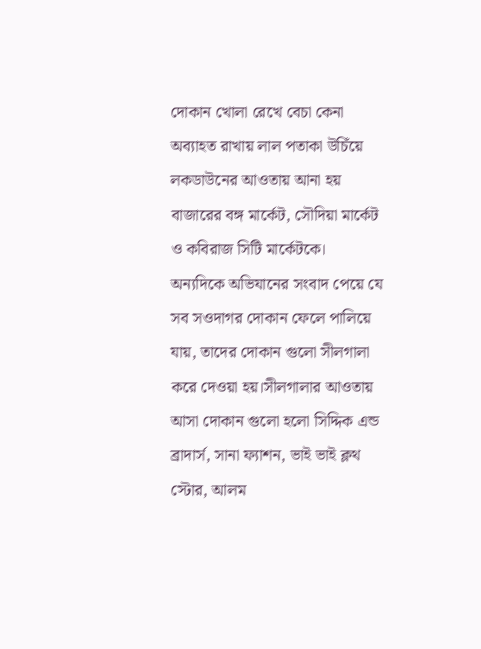দোকান খোলা রেখে বেচা কেনা অব্যাহত রাখায় লাল পতাকা উচিঁয়ে লকডাউনের আওতায় আনা হয় বাজারের বঙ্গ মার্কেট, সৌদিয়া মার্কেট ও কবিরাজ সিটি মার্কেটকে।
অন্যদিকে অভিযানের সংবাদ পেয়ে যে সব সওদাগর দোকান ফেলে পালিয়ে যায়, তাদের দোকান গুলো সীলগালা করে দেওয়া হয়।সীলগালার আওতায় আসা দোকান গুলো হলো সিদ্দিক এন্ড ব্রাদার্স, সানা ফ্যাশন, ভাই ভাই ক্লথ স্টোর, আলম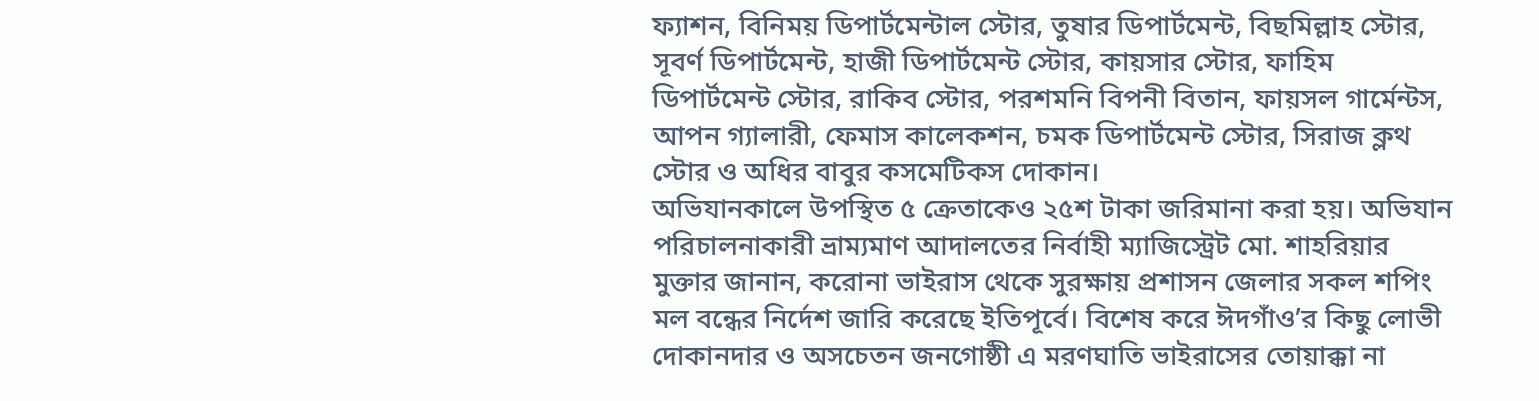ফ্যাশন, বিনিময় ডিপার্টমেন্টাল স্টোর, তুষার ডিপার্টমেন্ট, বিছমিল্লাহ স্টোর, সূবর্ণ ডিপার্টমেন্ট, হাজী ডিপার্টমেন্ট স্টোর, কায়সার স্টোর, ফাহিম ডিপার্টমেন্ট স্টোর, রাকিব স্টোর, পরশমনি বিপনী বিতান, ফায়সল গার্মেন্টস, আপন গ্যালারী, ফেমাস কালেকশন, চমক ডিপার্টমেন্ট স্টোর, সিরাজ ক্লথ স্টোর ও অধির বাবুর কসমেটিকস দোকান।
অভিযানকালে উপস্থিত ৫ ক্রেতাকেও ২৫শ টাকা জরিমানা করা হয়। অভিযান পরিচালনাকারী ভ্রাম্যমাণ আদালতের নির্বাহী ম্যাজিস্ট্রেট মো. শাহরিয়ার মুক্তার জানান, করোনা ভাইরাস থেকে সুরক্ষায় প্রশাসন জেলার সকল শপিং মল বন্ধের নির্দেশ জারি করেছে ইতিপূর্বে। বিশেষ করে ঈদগাঁও’র কিছু লোভী দোকানদার ও অসচেতন জনগোষ্ঠী এ মরণঘাতি ভাইরাসের তোয়াক্কা না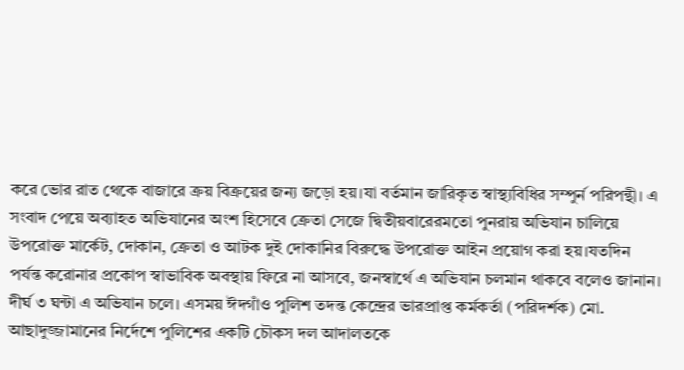করে ভোর রাত থেকে বাজারে ক্রয় বিক্রয়ের জন্য জড়ো হয়।যা বর্তমান জারিকৃত স্বাস্থ্যবিধির সম্পুর্ন পরিপন্থী। এ সংবাদ পেয়ে অব্যাহত অভিযানের অংশ হিসেবে ক্রেতা সেজে দ্বিতীয়বারেরমতো পুনরায় অভিযান চালিয়ে উপরোক্ত মার্কেট, দোকান, ক্রেতা ও আটক দুই দোকানির বিরুদ্ধে উপরোক্ত আইন প্রয়োগ করা হয়।যতদিন পর্যন্ত করোনার প্রকোপ স্বাভাবিক অবস্থায় ফিরে না আসবে, জনস্বার্থে এ অভিযান চলমান থাকবে বলেও জানান।
দীর্ঘ ৩ ঘন্টা এ অভিযান চলে। এসময় ঈদগাঁও পুলিশ তদন্ত কেন্দ্রের ভারপ্রাপ্ত কর্মকর্তা (পরিদর্শক) মো. আছাদুজ্জামানের নির্দেশে পুলিশের একটি চৌকস দল আদালতকে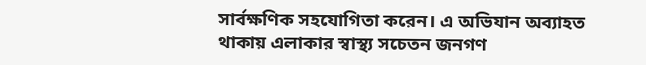সার্বক্ষণিক সহযোগিতা করেন। এ অভিযান অব্যাহত থাকায় এলাকার স্বাস্থ্য সচেতন জনগণ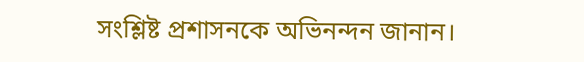সংশ্লিষ্ট প্রশাসনকে অভিনন্দন জানান।